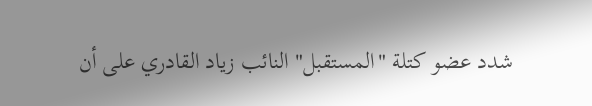شدد عضو كتلة "المستقبل" النائب زياد القادري على أن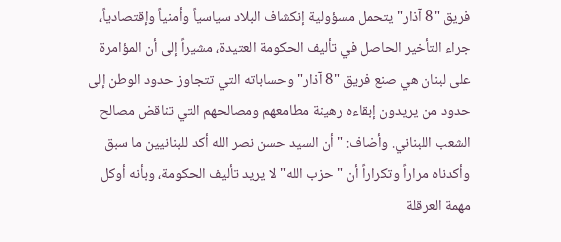فريق "8 آذار" يتحمل مسؤولية إنكشاف البلاد سياسياً وأمنياً وإقتصادياً، جراء التأخير الحاصل في تأليف الحكومة العتيدة، مشيراً إلى أن المؤامرة على لبنان هي صنع فريق "8 آذار" وحساباته التي تتجاوز حدود الوطن إلى حدود من يريدون إبقاءه رهينة مطامعهم ومصالحهم التي تناقض مصالح الشعب اللبناني. وأضاف: "أن السيد حسن نصر الله أكد للبنانيين ما سبق وأكدناه مراراً وتكراراً أن "حزب الله" لا يريد تأليف الحكومة، وبأنه أوكل مهمة العرقلة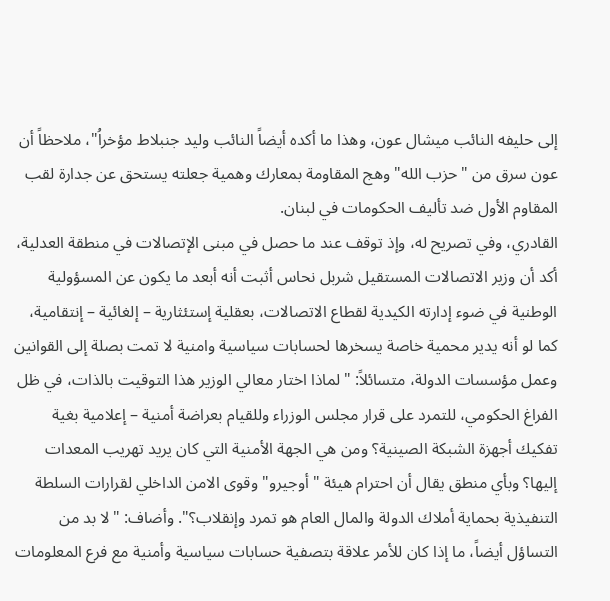إلى حليفه النائب ميشال عون، وهذا ما أكده أيضاً النائب وليد جنبلاط مؤخراُ"، ملاحظاً أن عون سرق من "حزب الله" وهج المقاومة بمعارك وهمية جعلته يستحق عن جدارة لقب المقاوم الأول ضد تأليف الحكومات في لبنان.
القادري، وفي تصريح له، وإذ توقف عند ما حصل في مبنى الإتصالات في منطقة العدلية، أكد أن وزير الاتصالات المستقيل شربل نحاس أثبت أنه أبعد ما يكون عن المسؤولية الوطنية في ضوء إدارته الكيدية لقطاع الاتصالات، بعقلية إستئثارية – إلغائية – إنتقامية، كما لو أنه يدير محمية خاصة يسخرها لحسابات سياسية وامنية لا تمت بصلة إلى القوانين وعمل مؤسسات الدولة، متسائلاً: "لماذا اختار معالي الوزير هذا التوقيت بالذات، في ظل الفراغ الحكومي، للتمرد على قرار مجلس الوزراء وللقيام بعراضة أمنية – إعلامية بغية تفكيك أجهزة الشبكة الصينية؟ ومن هي الجهة الأمنية التي كان يريد تهريب المعدات إليها؟ وبأي منطق يقال أن احترام هيئة "أوجيرو" وقوى الامن الداخلي لقرارات السلطة التنفيذية بحماية أملاك الدولة والمال العام هو تمرد وإنقلاب؟". وأضاف: "لا بد من التساؤل أيضاً، ما إذا كان للأمر علاقة بتصفية حسابات سياسية وأمنية مع فرع المعلومات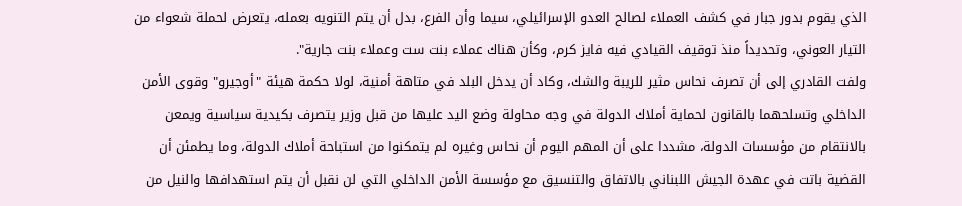الذي يقوم بدور جبار في كشف العملاء لصالح العدو الإسرائيلي، سيما وأن الفرع، بدل أن يتم التنويه بعمله، يتعرض لحملة شعواء من التيار العوني، وتحديداً منذ توقيف القيادي فيه فايز كرم، وكأن هناك عملاء بنت ست وعملاء بنت جارية".
ولفت القادري إلى أن تصرف نحاس مثير للريبة والشك، وكاد أن يدخل البلد في متاهة أمنية، لولا حكمة هيئة "أوجيرو" وقوى الأمن الداخلي وتسلحهما بالقانون لحماية أملاك الدولة في وجه محاولة وضع اليد عليها من قبل وزير يتصرف بكيدية سياسية ويمعن بالانتقام من مؤسسات الدولة، مشددا على أن المهم اليوم أن نحاس وغيره لم يتمكنوا من استباحة أملاك الدولة، وما يطمئن أن القضية باتت في عهدة الجيش اللبناني بالاتفاق والتنسيق مع مؤسسة الأمن الداخلي التي لن نقبل أن يتم استهدافها والنيل من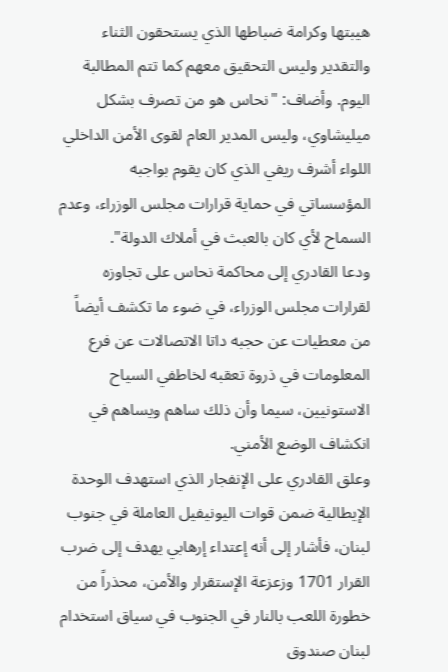هيبتها وكرامة ضباطها الذي يستحقون الثناء والتقدير وليس التحقيق معهم كما تتم المطالبة اليوم. وأضاف: "نحاس هو من تصرف بشكل ميليشاوي، وليس المدير العام لقوى الأمن الداخلي اللواء أشرف ريفي الذي كان يقوم بواجبه المؤسساتي في حماية قرارات مجلس الوزراء، وعدم السماح لأي كان بالعبث في أملاك الدولة".
ودعا القادري إلى محاكمة نحاس على تجاوزه لقرارات مجلس الوزراء، في ضوء ما تكشف أيضاً من معطيات عن حجبه داتا الاتصالات عن فرع المعلومات في ذروة تعقبه لخاطفي السياح الاستونيين، سيما وأن ذلك ساهم ويساهم في انكشاف الوضع الأمني.
وعلق القادري على الإنفجار الذي استهدف الوحدة الإيطالية ضمن قوات اليونيفيل العاملة في جنوب لبنان، فأشار إلى أنه إعتداء إرهابي يهدف إلى ضرب القرار 1701 وزعزعة الإستقرار والأمن، محذراً من خطورة اللعب بالنار في الجنوب في سياق استخدام لبنان صندوق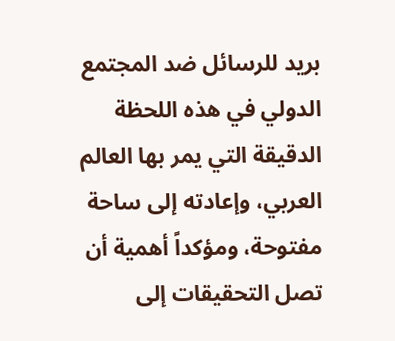بريد للرسائل ضد المجتمع الدولي في هذه اللحظة الدقيقة التي يمر بها العالم العربي، وإعادته إلى ساحة مفتوحة، ومؤكداً أهمية أن تصل التحقيقات إلى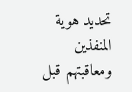تحديد هوية المنفذين ومعاقبتهم قبل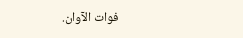فوات الآوان.